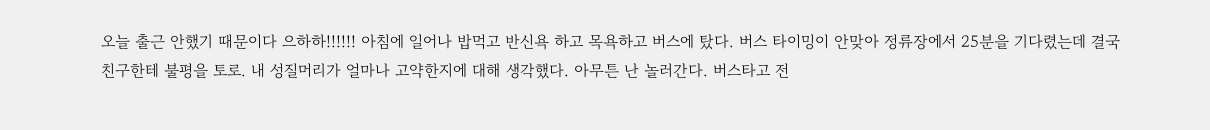오늘 출근 안했기 때문이다 으하하!!!!!! 아침에 일어나 밥먹고 반신욕 하고 목욕하고 버스에 탔다. 버스 타이밍이 안맞아 정류장에서 25분을 기다렸는데 결국 친구한테 불평을 토로. 내 성질머리가 얼마나 고약한지에 대해 생각했다. 아무튼 난 놀러간다. 버스타고 전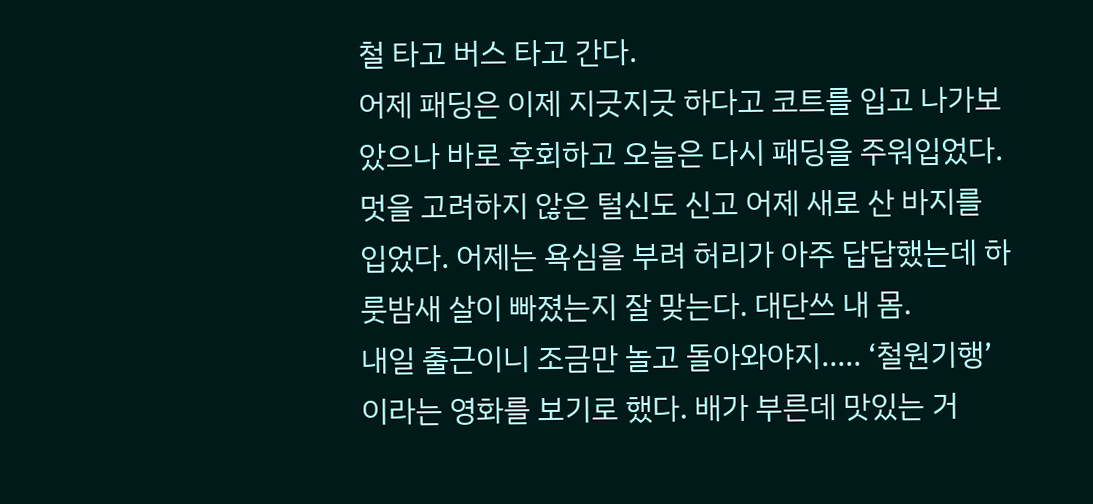철 타고 버스 타고 간다.
어제 패딩은 이제 지긋지긋 하다고 코트를 입고 나가보았으나 바로 후회하고 오늘은 다시 패딩을 주워입었다. 멋을 고려하지 않은 털신도 신고 어제 새로 산 바지를 입었다. 어제는 욕심을 부려 허리가 아주 답답했는데 하룻밤새 살이 빠졌는지 잘 맞는다. 대단쓰 내 몸.
내일 출근이니 조금만 놀고 돌아와야지..... ‘철원기행’이라는 영화를 보기로 했다. 배가 부른데 맛있는 거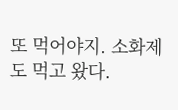또 먹어야지. 소화제도 먹고 왔다.